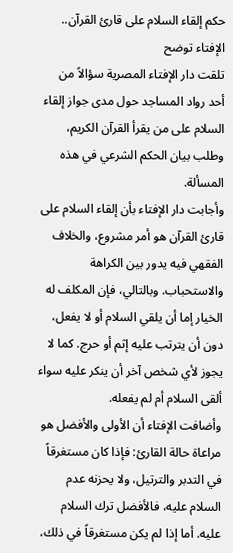حكم إلقاء السلام على قارئ القرآن.. الإفتاء توضح
تلقت دار الإفتاء المصرية سؤالاً من أحد رواد المساجد حول مدى جواز إلقاء السلام على من يقرأ القرآن الكريم، وطلب بيان الحكم الشرعي في هذه المسألة.
وأجابت دار الإفتاء بأن إلقاء السلام على قارئ القرآن هو أمر مشروع، والخلاف الفقهي فيه يدور بين الكراهة والاستحباب. وبالتالي، فإن المكلف له الخيار إما أن يلقي السلام أو لا يفعل، دون أن يترتب عليه إثم أو حرج. كما لا يجوز لأي شخص آخر أن ينكر عليه سواء ألقى السلام أم لم يفعله.
وأضافت الإفتاء أن الأولى والأفضل هو مراعاة حالة القارئ: فإذا كان مستغرقاً في التدبر والترتيل، ولا يحزنه عدم السلام عليه، فالأفضل ترك السلام عليه. أما إذا لم يكن مستغرقاً في ذلك،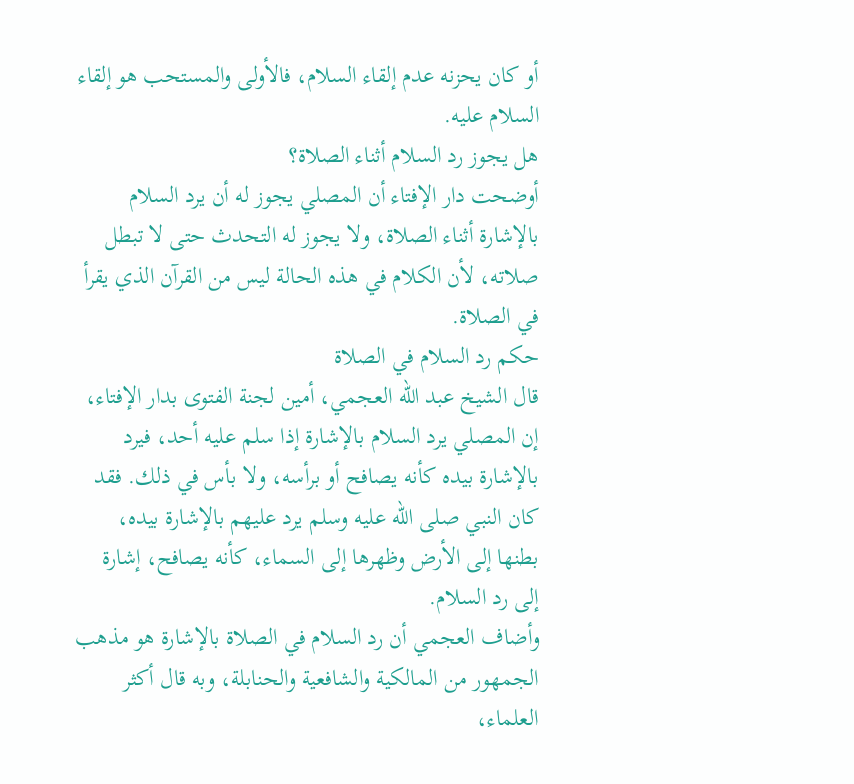أو كان يحزنه عدم إلقاء السلام، فالأولى والمستحب هو إلقاء السلام عليه.
هل يجوز رد السلام أثناء الصلاة؟
أوضحت دار الإفتاء أن المصلي يجوز له أن يرد السلام بالإشارة أثناء الصلاة، ولا يجوز له التحدث حتى لا تبطل صلاته، لأن الكلام في هذه الحالة ليس من القرآن الذي يقرأ في الصلاة.
حكم رد السلام في الصلاة
قال الشيخ عبد الله العجمي، أمين لجنة الفتوى بدار الإفتاء، إن المصلي يرد السلام بالإشارة إذا سلم عليه أحد، فيرد بالإشارة بيده كأنه يصافح أو برأسه، ولا بأس في ذلك. فقد كان النبي صلى الله عليه وسلم يرد عليهم بالإشارة بيده، بطنها إلى الأرض وظهرها إلى السماء، كأنه يصافح، إشارة إلى رد السلام.
وأضاف العجمي أن رد السلام في الصلاة بالإشارة هو مذهب الجمهور من المالكية والشافعية والحنابلة، وبه قال أكثر العلماء،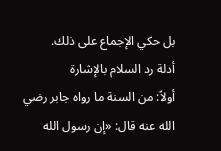بل حكي الإجماع على ذلك.
أدلة رد السلام بالإشارة
أولاً: من السنة ما رواه جابر رضي الله عنه قال: «إن رسول الله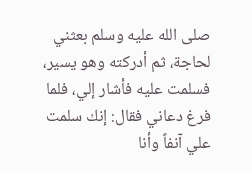صلى الله عليه وسلم بعثني لحاجة، ثم أدركته وهو يسير، فسلمت عليه فأشار إلي، فلما فرغ دعاني فقال: إنك سلمت علي آنفاً وأنا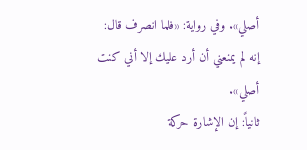أصلي». وفي رواية: «فلما انصرف قال: إنه لم يمنعني أن أرد عليك إلا أني كنت أصلي».
ثانياً: إن الإشارة حركة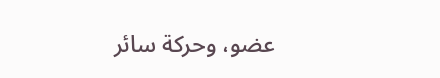عضو، وحركة سائر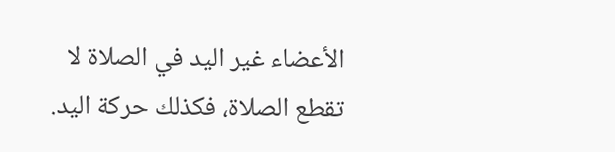الأعضاء غير اليد في الصلاة لا تقطع الصلاة، فكذلك حركة اليد.